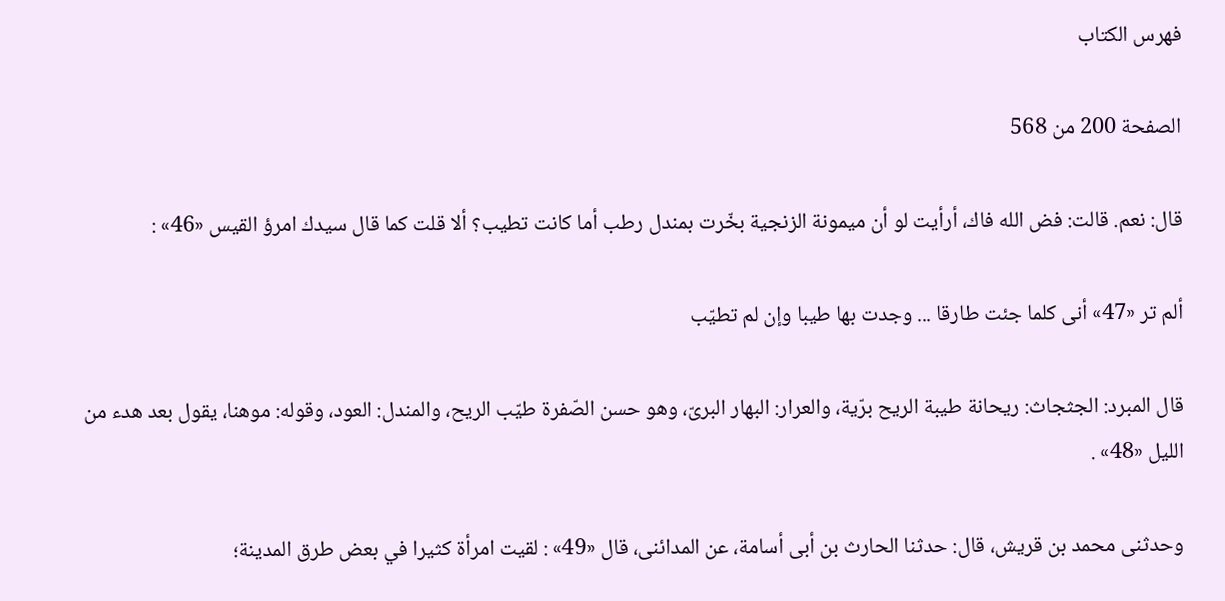فهرس الكتاب

الصفحة 200 من 568

قال: نعم. قالت: فض الله فاك، أرأيت لو أن ميمونة الزنجية بخّرت بمندل رطب أما كانت تطيب؟ ألا قلت كما قال سيدك امرؤ القيس «46» :

ألم تر «47» أنى كلما جئت طارقا ... وجدت بها طيبا وإن لم تطيّب

قال المبرد: الجثجاث: ريحانة طيبة الريح برّية، والعرار: البهار البرىّ، وهو حسن الصّفرة طيّب الريح، والمندل: العود، وقوله: موهنا، يقول بعد هدء من الليل «48» .

وحدثنى محمد بن قريش، قال: حدثنا الحارث بن أبى أسامة، عن المدائنى، قال «49» : لقيت امرأة كثيرا في بعض طرق المدينة؛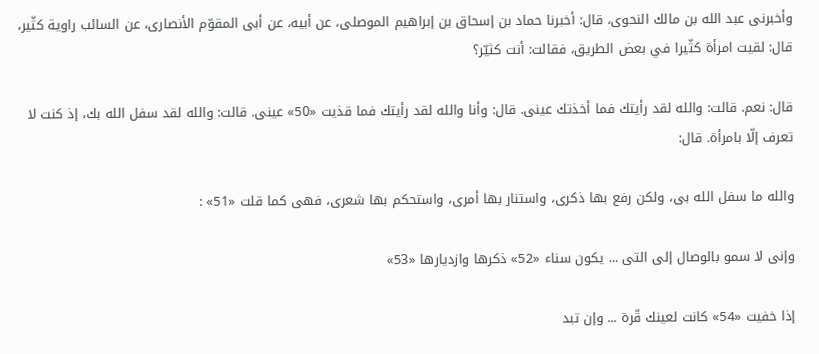وأخبرنى عبد الله بن مالك النحوى، قال: أخبرنا حماد بن إسحاق بن إبراهيم الموصلى، عن أبيه، عن أبى المقوّم الأنصارى، عن السائب راوية كثّير، قال: لقيت امرأة كثّيرا في بعض الطريق، فقالت: أنت كثيّر؟

قال: نعم. قالت: والله لقد رأيتك فما أخذتك عينى. قال: وأنا والله لقد رأيتك فما قذيت «50» عينى. قالت: والله لقد سفل الله بك، إذ كنت لا تعرف إلّا بامرأة. قال:

والله ما سفل الله بى، ولكن رفع بها ذكرى، واستنار بها أمرى، واستحكم بها شعرى، فهى كما قلت «51» :

وإنى لا سمو بالوصال إلى التى ... يكون سناء «52» ذكرها وازديارها «53»

إذا خفيت «54» كانت لعينك قّرة ... وإن تبد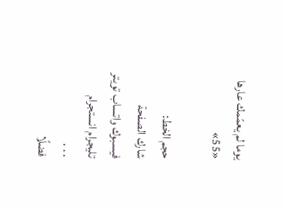يوما لم يعمّمك عارها «55»

حجم الخط:
شارك الصفحة
فيسبوك واتساب تويتر تليجرام انستجرام
. . .
فضلًا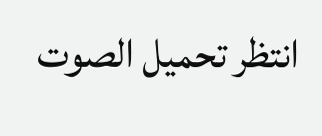انتظر تحميل الصوت